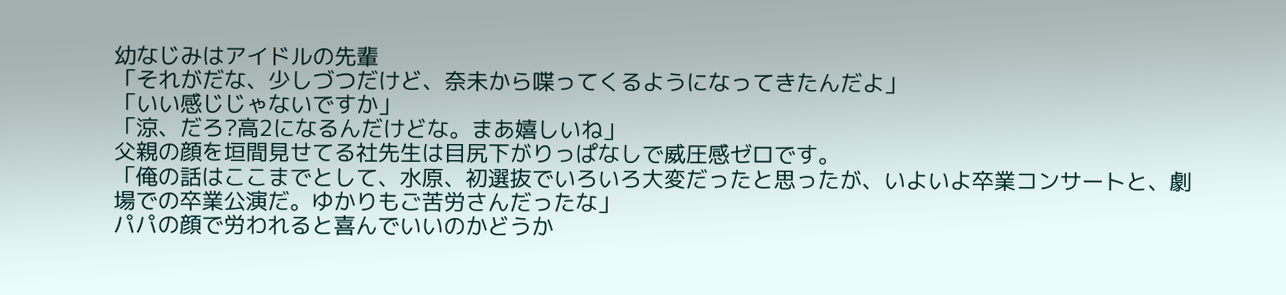幼なじみはアイドルの先輩
「それがだな、少しづつだけど、奈未から喋ってくるようになってきたんだよ」
「いい感じじゃないですか」
「涼、だろ?高2になるんだけどな。まあ嬉しいね」
父親の顔を垣間見せてる社先生は目尻下がりっぱなしで威圧感ゼロです。
「俺の話はここまでとして、水原、初選抜でいろいろ大変だったと思ったが、いよいよ卒業コンサートと、劇場での卒業公演だ。ゆかりもご苦労さんだったな」
パパの顔で労われると喜んでいいのかどうか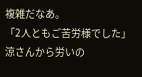複雑だなあ。
「2人ともご苦労様でした」
涼さんから労いの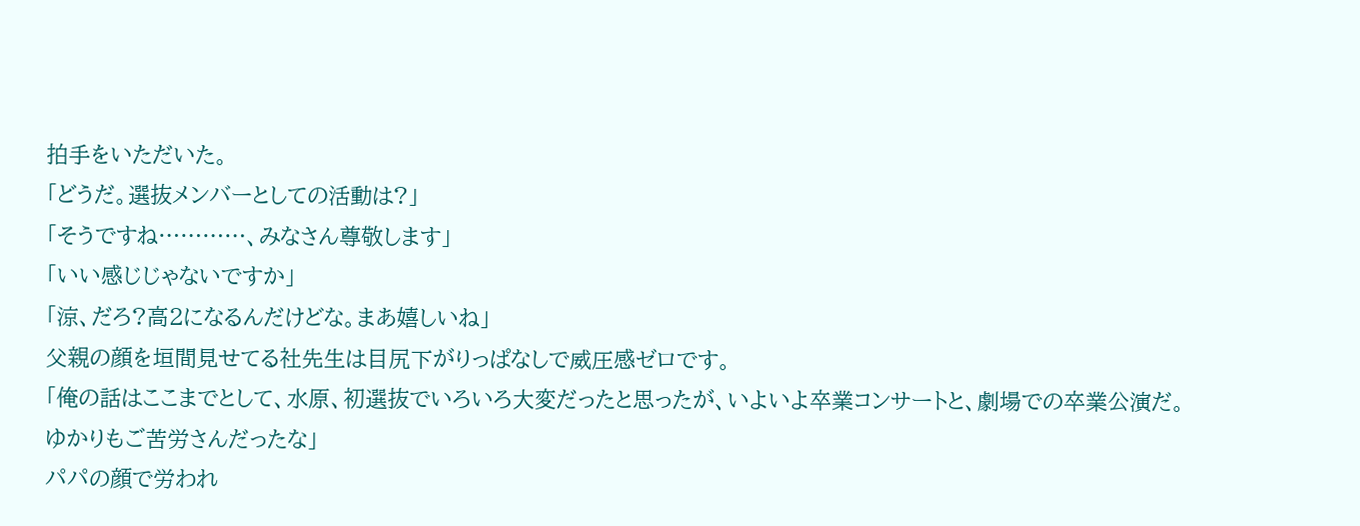拍手をいただいた。
「どうだ。選抜メンバーとしての活動は?」
「そうですね…………、みなさん尊敬します」
「いい感じじゃないですか」
「涼、だろ?高2になるんだけどな。まあ嬉しいね」
父親の顔を垣間見せてる社先生は目尻下がりっぱなしで威圧感ゼロです。
「俺の話はここまでとして、水原、初選抜でいろいろ大変だったと思ったが、いよいよ卒業コンサートと、劇場での卒業公演だ。ゆかりもご苦労さんだったな」
パパの顔で労われ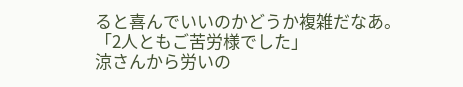ると喜んでいいのかどうか複雑だなあ。
「2人ともご苦労様でした」
涼さんから労いの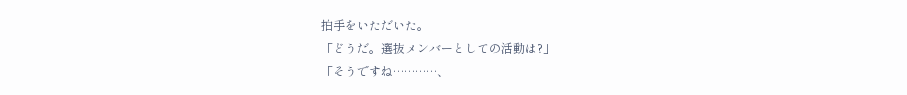拍手をいただいた。
「どうだ。選抜メンバーとしての活動は?」
「そうですね…………、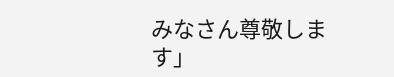みなさん尊敬します」